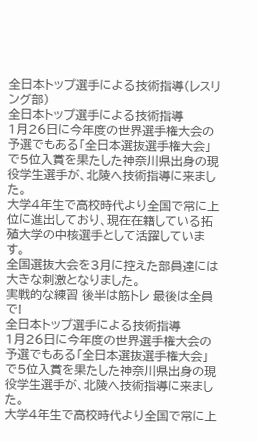全日本トップ選手による技術指導(レスリング部)
全日本トップ選手による技術指導
1月26日に今年度の世界選手権大会の予選でもある「全日本選抜選手権大会」で5位入賞を果たした神奈川県出身の現役学生選手が、北陵へ技術指導に来ました。
大学4年生で高校時代より全国で常に上位に進出しており、現在在籍している拓殖大学の中核選手として活躍しています。
全国選抜大会を3月に控えた部員達には大きな刺激となりました。
実戦的な練習 後半は筋トレ 最後は全員で!
全日本トップ選手による技術指導
1月26日に今年度の世界選手権大会の予選でもある「全日本選抜選手権大会」で5位入賞を果たした神奈川県出身の現役学生選手が、北陵へ技術指導に来ました。
大学4年生で高校時代より全国で常に上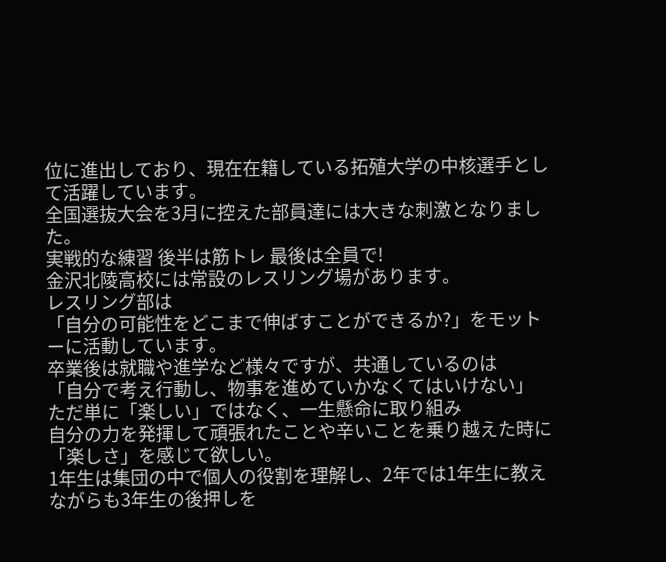位に進出しており、現在在籍している拓殖大学の中核選手として活躍しています。
全国選抜大会を3月に控えた部員達には大きな刺激となりました。
実戦的な練習 後半は筋トレ 最後は全員で!
金沢北陵高校には常設のレスリング場があります。
レスリング部は
「自分の可能性をどこまで伸ばすことができるか?」をモットーに活動しています。
卒業後は就職や進学など様々ですが、共通しているのは
「自分で考え行動し、物事を進めていかなくてはいけない」
ただ単に「楽しい」ではなく、一生懸命に取り組み
自分の力を発揮して頑張れたことや辛いことを乗り越えた時に「楽しさ」を感じて欲しい。
1年生は集団の中で個人の役割を理解し、2年では1年生に教えながらも3年生の後押しを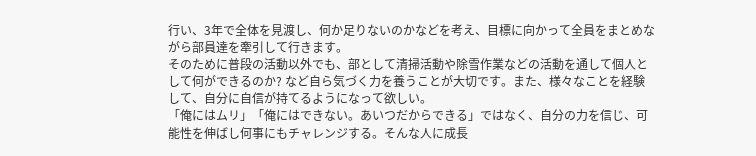行い、3年で全体を見渡し、何か足りないのかなどを考え、目標に向かって全員をまとめながら部員達を牽引して行きます。
そのために普段の活動以外でも、部として清掃活動や除雪作業などの活動を通して個人として何ができるのか? など自ら気づく力を養うことが大切です。また、様々なことを経験して、自分に自信が持てるようになって欲しい。
「俺にはムリ」「俺にはできない。あいつだからできる」ではなく、自分の力を信じ、可能性を伸ばし何事にもチャレンジする。そんな人に成長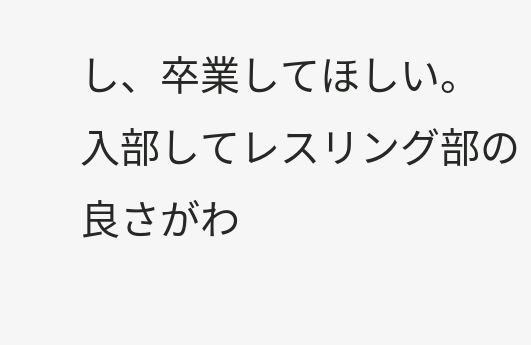し、卒業してほしい。
入部してレスリング部の良さがわ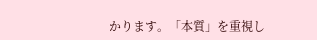かります。「本質」を重視し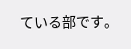ている部です。